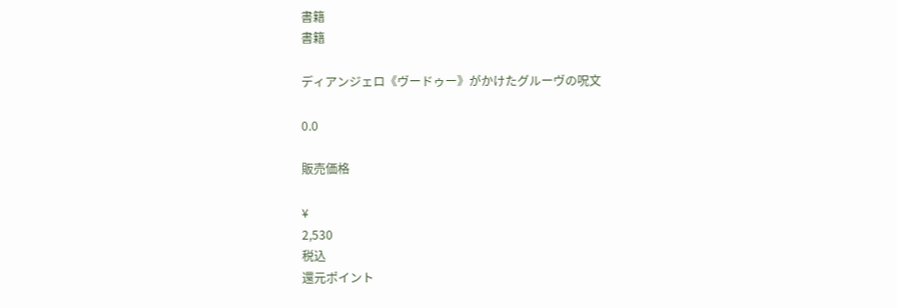書籍
書籍

ディアンジェロ《ヴードゥー》がかけたグルーヴの呪文

0.0

販売価格

¥
2,530
税込
還元ポイント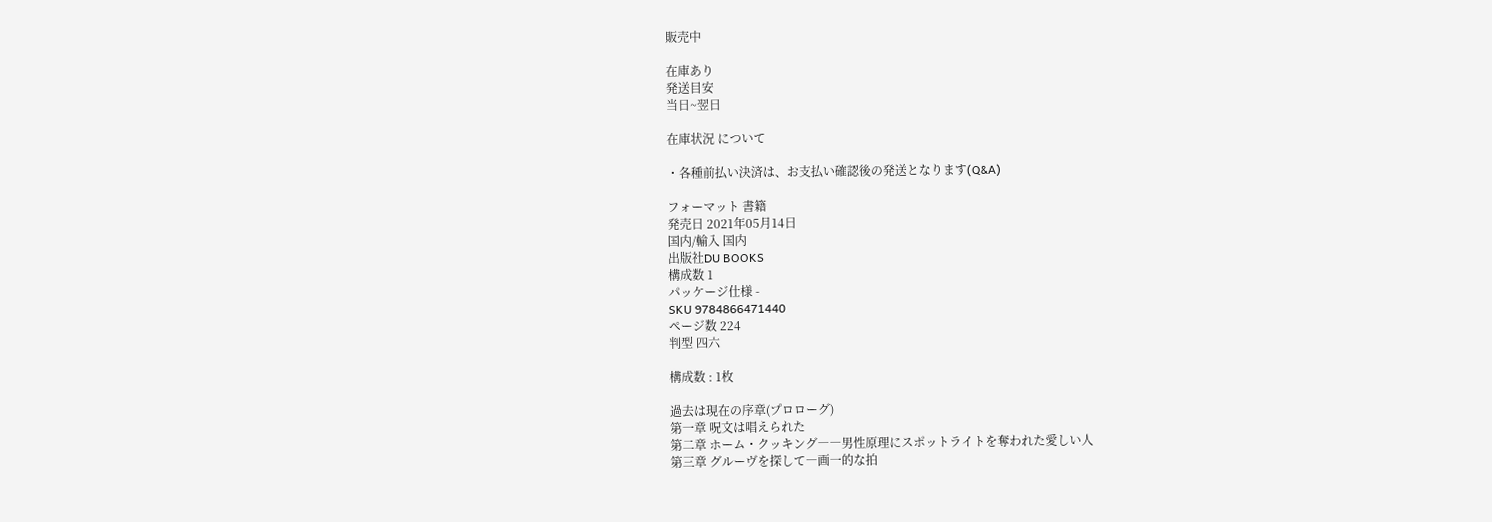販売中

在庫あり
発送目安
当日~翌日

在庫状況 について

・各種前払い決済は、お支払い確認後の発送となります(Q&A)

フォーマット 書籍
発売日 2021年05月14日
国内/輸入 国内
出版社DU BOOKS
構成数 1
パッケージ仕様 -
SKU 9784866471440
ページ数 224
判型 四六

構成数 : 1枚

過去は現在の序章(プロローグ)
第一章 呪文は唱えられた
第二章 ホーム・クッキング――男性原理にスポットライトを奪われた愛しい人
第三章 グルーヴを探して―画一的な拍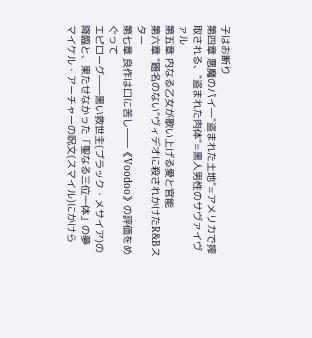子はお断り
第四章 悪魔のパイ―"盗まれた土地"=アメリカで搾取される、"盗まれた肉体"=黒人男性のサヴァイヴァル
第五章 内なる乙女が歌い上げる愛と官能
第六章 "題名のない"ヴィデオに殺されかけたR&Bスター
第七章 良作は口に苦し――《Voodoo》の評価をめぐって
エピローグ――黒い救世主(ブラック・メサイア)の降臨と、果たせなかった「聖なる三位一体」の夢
マイケル・アーチャーの呪文(スマイル)にかけら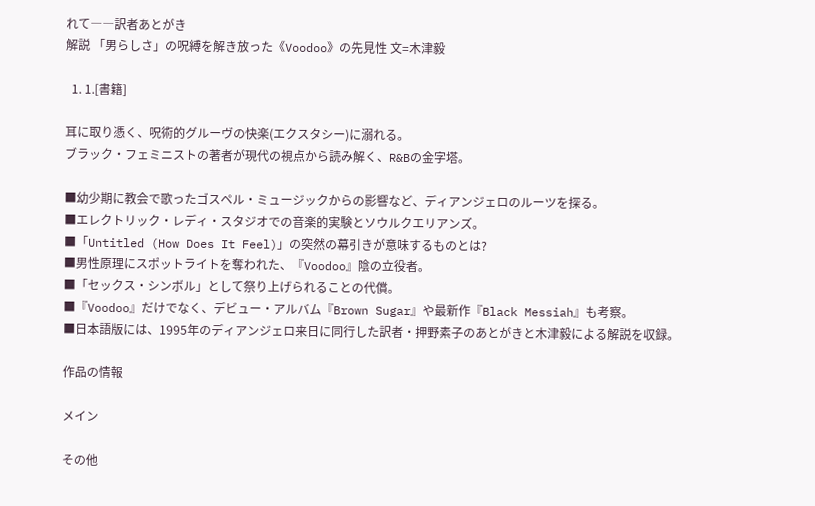れて――訳者あとがき
解説 「男らしさ」の呪縛を解き放った《Voodoo》の先見性 文=木津毅

  1. 1.[書籍]

耳に取り憑く、呪術的グルーヴの快楽(エクスタシー)に溺れる。
ブラック・フェミニストの著者が現代の視点から読み解く、R&Bの金字塔。

■幼少期に教会で歌ったゴスペル・ミュージックからの影響など、ディアンジェロのルーツを探る。
■エレクトリック・レディ・スタジオでの音楽的実験とソウルクエリアンズ。
■「Untitled (How Does It Feel)」の突然の幕引きが意味するものとは?
■男性原理にスポットライトを奪われた、『Voodoo』陰の立役者。
■「セックス・シンボル」として祭り上げられることの代償。
■『Voodoo』だけでなく、デビュー・アルバム『Brown Sugar』や最新作『Black Messiah』も考察。
■日本語版には、1995年のディアンジェロ来日に同行した訳者・押野素子のあとがきと木津毅による解説を収録。

作品の情報

メイン

その他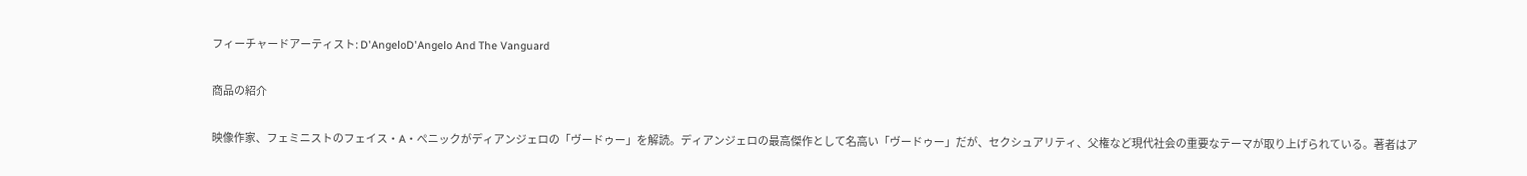フィーチャードアーティスト: D'AngeloD'Angelo And The Vanguard

商品の紹介

映像作家、フェミニストのフェイス・A・ぺニックがディアンジェロの「ヴードゥー」を解読。ディアンジェロの最高傑作として名高い「ヴードゥー」だが、セクシュアリティ、父権など現代社会の重要なテーマが取り上げられている。著者はア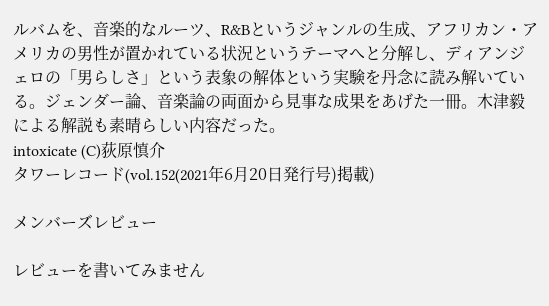ルバムを、音楽的なルーツ、R&Bというジャンルの生成、アフリカン・アメリカの男性が置かれている状況というテーマへと分解し、ディアンジェロの「男らしさ」という表象の解体という実験を丹念に読み解いている。ジェンダー論、音楽論の両面から見事な成果をあげた一冊。木津毅による解説も素晴らしい内容だった。
intoxicate (C)荻原慎介
タワーレコード(vol.152(2021年6月20日発行号)掲載)

メンバーズレビュー

レビューを書いてみません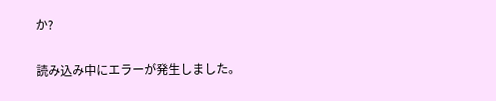か?

読み込み中にエラーが発生しました。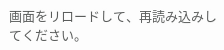画面をリロードして、再読み込みしてください。